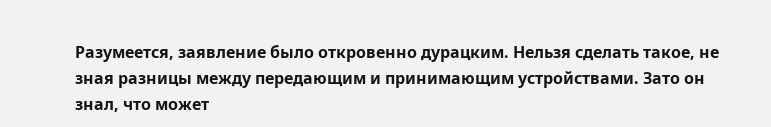Разумеется, заявление было откровенно дурацким. Нельзя сделать такое, не зная разницы между передающим и принимающим устройствами. Зато он знал, что может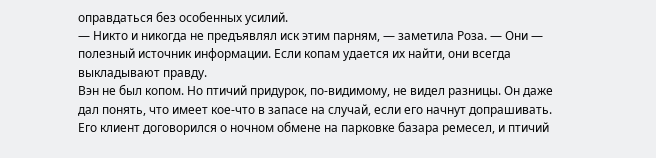оправдаться без особенных усилий.
— Никто и никогда не предъявлял иск этим парням, — заметила Роза. — Они — полезный источник информации. Если копам удается их найти, они всегда выкладывают правду.
Вэн не был копом. Но птичий придурок, по-видимому, не видел разницы. Он даже дал понять, что имеет кое-что в запасе на случай, если его начнут допрашивать. Его клиент договорился о ночном обмене на парковке базара ремесел, и птичий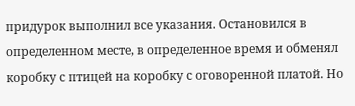придурок выполнил все указания. Остановился в определенном месте, в определенное время и обменял коробку с птицей на коробку с оговоренной платой. Но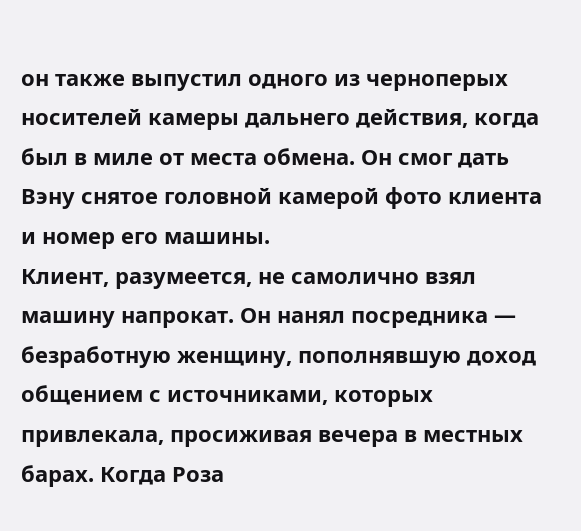он также выпустил одного из черноперых носителей камеры дальнего действия, когда был в миле от места обмена. Он смог дать Вэну снятое головной камерой фото клиента и номер его машины.
Клиент, разумеется, не самолично взял машину напрокат. Он нанял посредника — безработную женщину, пополнявшую доход общением с источниками, которых привлекала, просиживая вечера в местных барах. Когда Роза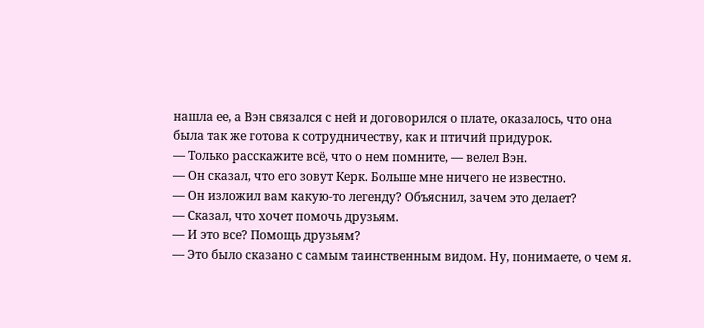нашла ее, а Вэн связался с ней и договорился о плате, оказалось, что она была так же готова к сотрудничеству, как и птичий придурок.
— Только расскажите всё, что о нем помните, — велел Вэн.
— Он сказал, что его зовут Керк. Больше мне ничего не известно.
— Он изложил вам какую-то легенду? Объяснил, зачем это делает?
— Сказал, что хочет помочь друзьям.
— И это все? Помощь друзьям?
— Это было сказано с самым таинственным видом. Ну, понимаете, о чем я.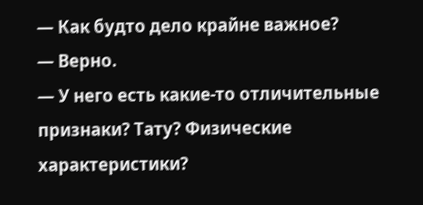— Как будто дело крайне важное?
— Верно.
— У него есть какие-то отличительные признаки? Тату? Физические характеристики?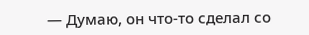— Думаю, он что-то сделал со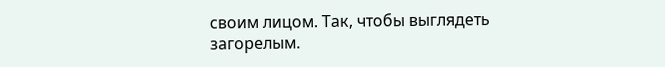своим лицом. Так, чтобы выглядеть загорелым.